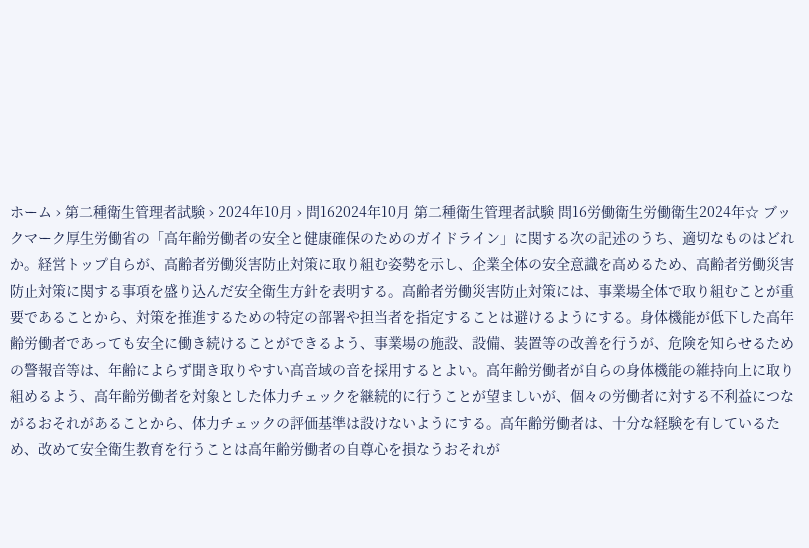ホーム › 第二種衛生管理者試験 › 2024年10月 › 問162024年10月 第二種衛生管理者試験 問16労働衛生労働衛生2024年☆ ブックマーク厚生労働省の「高年齢労働者の安全と健康確保のためのガイドライン」に関する次の記述のうち、適切なものはどれか。経営トップ自らが、高齢者労働災害防止対策に取り組む姿勢を示し、企業全体の安全意識を高めるため、高齢者労働災害防止対策に関する事項を盛り込んだ安全衛生方針を表明する。高齢者労働災害防止対策には、事業場全体で取り組むことが重要であることから、対策を推進するための特定の部署や担当者を指定することは避けるようにする。身体機能が低下した高年齢労働者であっても安全に働き続けることができるよう、事業場の施設、設備、装置等の改善を行うが、危険を知らせるための警報音等は、年齢によらず聞き取りやすい高音域の音を採用するとよい。高年齢労働者が自らの身体機能の維持向上に取り組めるよう、高年齢労働者を対象とした体力チェックを継続的に行うことが望ましいが、個々の労働者に対する不利益につながるおそれがあることから、体力チェックの評価基準は設けないようにする。高年齢労働者は、十分な経験を有しているため、改めて安全衛生教育を行うことは高年齢労働者の自尊心を損なうおそれが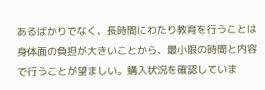あるばかりでなく、長時間にわたり教育を行うことは身体面の負担が大きいことから、最小限の時間と内容で行うことが望ましい。購入状況を確認していま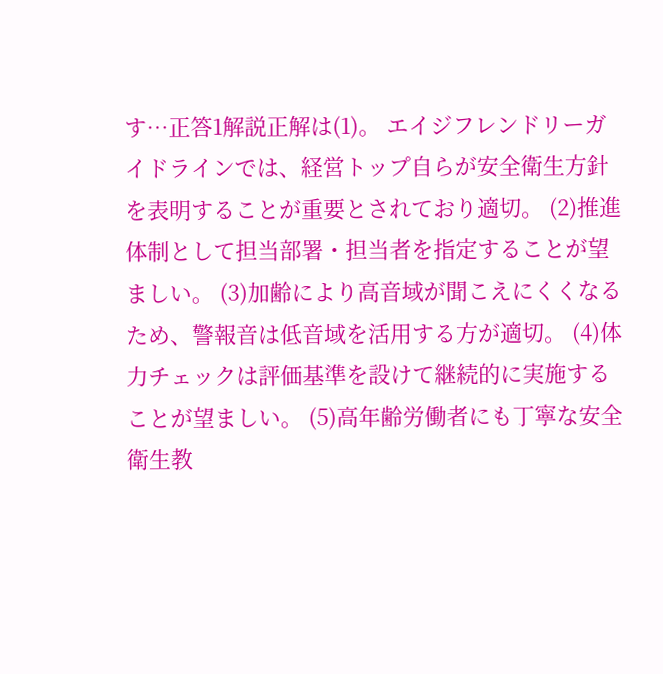す…正答1解説正解は(1)。 エイジフレンドリーガイドラインでは、経営トップ自らが安全衛生方針を表明することが重要とされており適切。 (2)推進体制として担当部署・担当者を指定することが望ましい。 (3)加齢により高音域が聞こえにくくなるため、警報音は低音域を活用する方が適切。 (4)体力チェックは評価基準を設けて継続的に実施することが望ましい。 (5)高年齢労働者にも丁寧な安全衛生教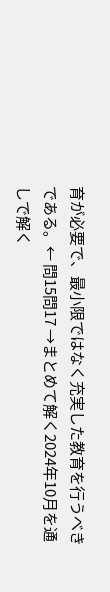育が必要で、最小限ではなく充実した教育を行うべきである。← 問15問17 →まとめて解く2024年10月を通しで解く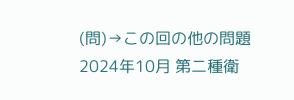(問)→この回の他の問題2024年10月 第二種衛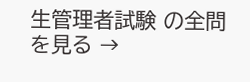生管理者試験 の全問を見る →